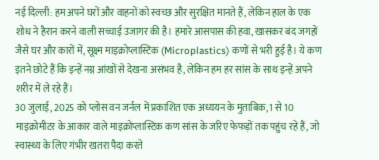नई दिल्ली: हम अपने घरों और वाहनों को स्वच्छ और सुरक्षित मानते हैं, लेकिन हाल के एक शोध ने हैरान करने वाली सच्चाई उजागर की है। हमारे आसपास की हवा, खासकर बंद जगहों जैसे घर और कारों में, सूक्ष्म माइक्रोप्लास्टिक (Microplastics) कणों से भरी हुई है। ये कण इतने छोटे हैं कि इन्हें नग्न आंखों से देखना असंभव है, लेकिन हम हर सांस के साथ इन्हें अपने शरीर में ले रहे हैं।
30 जुलाई, 2025 को प्लोस वन जर्नल में प्रकाशित एक अध्ययन के मुताबिक, 1 से 10 माइक्रोमीटर के आकार वाले माइक्रोप्लास्टिक कण सांस के जरिए फेफड़ों तक पहुंच रहे हैं, जो स्वास्थ्य के लिए गंभीर खतरा पैदा करते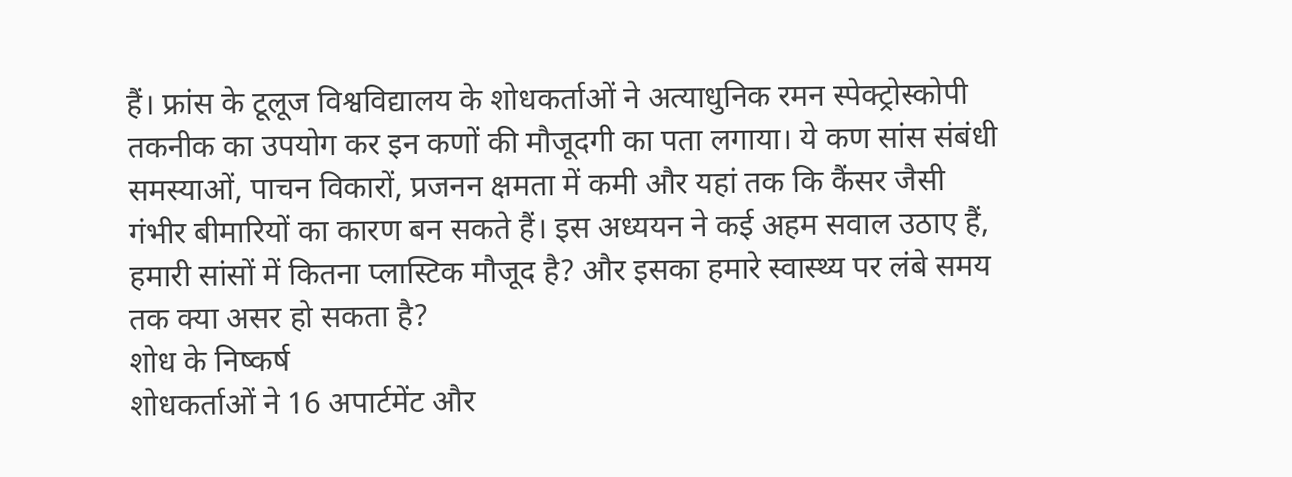हैं। फ्रांस के टूलूज विश्वविद्यालय के शोधकर्ताओं ने अत्याधुनिक रमन स्पेक्ट्रोस्कोपी तकनीक का उपयोग कर इन कणों की मौजूदगी का पता लगाया। ये कण सांस संबंधी समस्याओं, पाचन विकारों, प्रजनन क्षमता में कमी और यहां तक कि कैंसर जैसी गंभीर बीमारियों का कारण बन सकते हैं। इस अध्ययन ने कई अहम सवाल उठाए हैं, हमारी सांसों में कितना प्लास्टिक मौजूद है? और इसका हमारे स्वास्थ्य पर लंबे समय तक क्या असर हो सकता है?
शोध के निष्कर्ष
शोधकर्ताओं ने 16 अपार्टमेंट और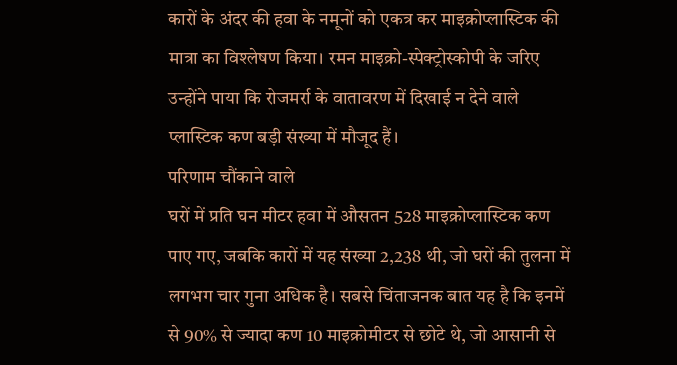कारों के अंदर की हवा के नमूनों को एकत्र कर माइक्रोप्लास्टिक की मात्रा का विश्लेषण किया। रमन माइक्रो-स्पेक्ट्रोस्कोपी के जरिए उन्होंने पाया कि रोजमर्रा के वातावरण में दिखाई न देने वाले प्लास्टिक कण बड़ी संख्या में मौजूद हैं।
परिणाम चौंकाने वाले
घरों में प्रति घन मीटर हवा में औसतन 528 माइक्रोप्लास्टिक कण पाए गए, जबकि कारों में यह संख्या 2,238 थी, जो घरों की तुलना में लगभग चार गुना अधिक है। सबसे चिंताजनक बात यह है कि इनमें से 90% से ज्यादा कण 10 माइक्रोमीटर से छोटे थे, जो आसानी से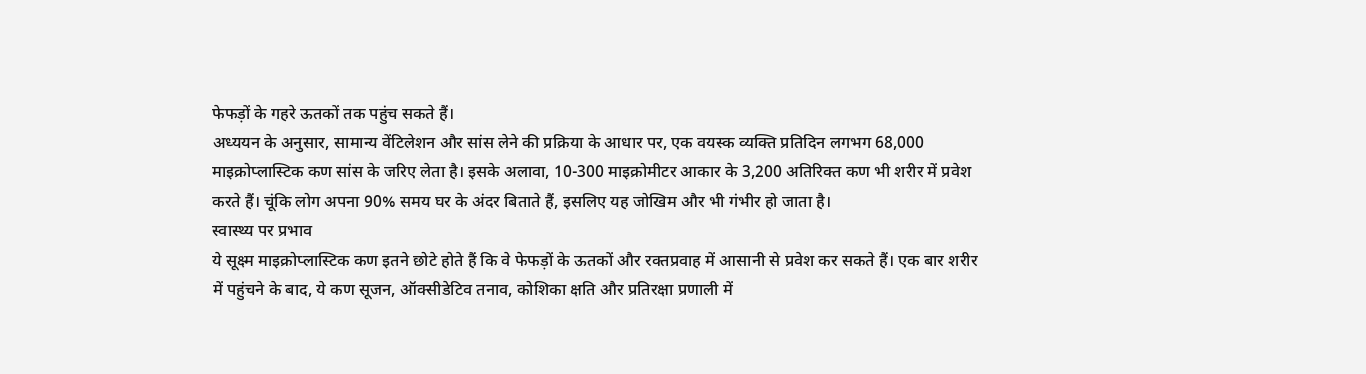फेफड़ों के गहरे ऊतकों तक पहुंच सकते हैं।
अध्ययन के अनुसार, सामान्य वेंटिलेशन और सांस लेने की प्रक्रिया के आधार पर, एक वयस्क व्यक्ति प्रतिदिन लगभग 68,000 माइक्रोप्लास्टिक कण सांस के जरिए लेता है। इसके अलावा, 10-300 माइक्रोमीटर आकार के 3,200 अतिरिक्त कण भी शरीर में प्रवेश करते हैं। चूंकि लोग अपना 90% समय घर के अंदर बिताते हैं, इसलिए यह जोखिम और भी गंभीर हो जाता है।
स्वास्थ्य पर प्रभाव
ये सूक्ष्म माइक्रोप्लास्टिक कण इतने छोटे होते हैं कि वे फेफड़ों के ऊतकों और रक्तप्रवाह में आसानी से प्रवेश कर सकते हैं। एक बार शरीर में पहुंचने के बाद, ये कण सूजन, ऑक्सीडेटिव तनाव, कोशिका क्षति और प्रतिरक्षा प्रणाली में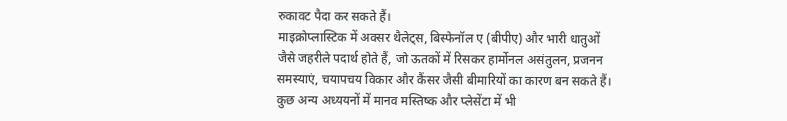रुकावट पैदा कर सकते हैं।
माइक्रोप्लास्टिक में अक्सर थैलेट्स, बिस्फेनॉल ए (बीपीए) और भारी धातुओं जैसे जहरीले पदार्थ होते हैं, जो ऊतकों में रिसकर हार्मोनल असंतुलन, प्रजनन समस्याएं, चयापचय विकार और कैंसर जैसी बीमारियों का कारण बन सकते हैं। कुछ अन्य अध्ययनों में मानव मस्तिष्क और प्लेसेंटा में भी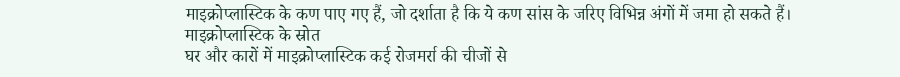माइक्रोप्लास्टिक के कण पाए गए हैं, जो दर्शाता है कि ये कण सांस के जरिए विभिन्न अंगों में जमा हो सकते हैं।
माइक्रोप्लास्टिक के स्रोत
घर और कारों में माइक्रोप्लास्टिक कई रोजमर्रा की चीजों से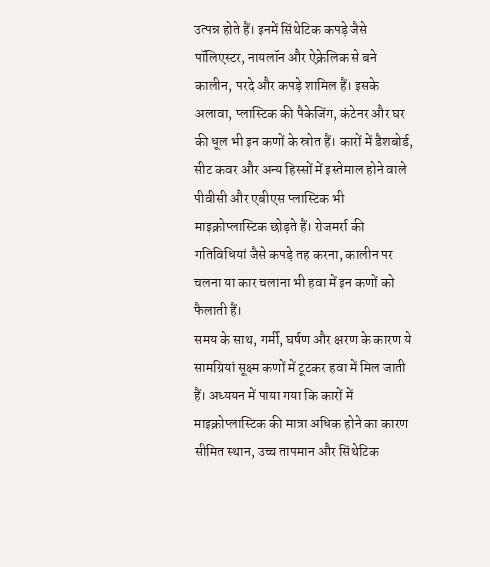उत्पन्न होते हैं। इनमें सिंथेटिक कपड़े जैसे पॉलिएस्टर, नायलॉन और ऐक्रेलिक से बने कालीन, परदे और कपड़े शामिल हैं। इसके अलावा, प्लास्टिक की पैकेजिंग, कंटेनर और घर की धूल भी इन कणों के स्रोत हैं। कारों में डैशबोर्ड, सीट कवर और अन्य हिस्सों में इस्तेमाल होने वाले पीवीसी और एबीएस प्लास्टिक भी माइक्रोप्लास्टिक छोड़ते हैं। रोजमर्रा की गतिविधियां जैसे कपड़े तह करना, कालीन पर चलना या कार चलाना भी हवा में इन कणों को फैलाती हैं।
समय के साथ, गर्मी, घर्षण और क्षरण के कारण ये सामग्रियां सूक्ष्म कणों में टूटकर हवा में मिल जाती हैं। अध्ययन में पाया गया कि कारों में माइक्रोप्लास्टिक की मात्रा अधिक होने का कारण सीमित स्थान, उच्च तापमान और सिंथेटिक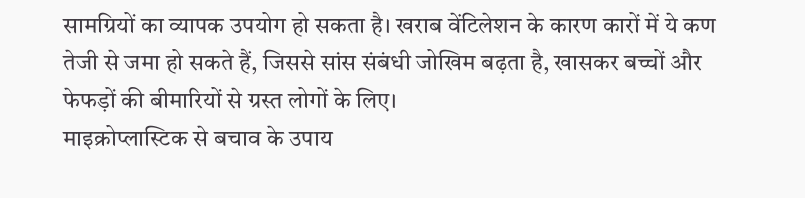सामग्रियों का व्यापक उपयोग हो सकता है। खराब वेंटिलेशन के कारण कारों में ये कण तेजी से जमा हो सकते हैं, जिससे सांस संबंधी जोखिम बढ़ता है, खासकर बच्चों और फेफड़ों की बीमारियों से ग्रस्त लोगों के लिए।
माइक्रोप्लास्टिक से बचाव के उपाय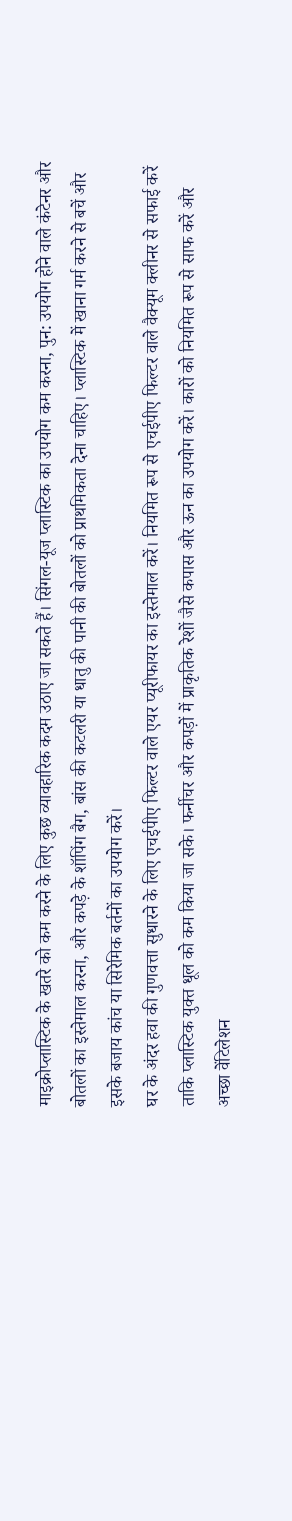माइक्रोप्लास्टिक के खतरे को कम करने के लिए कुछ व्यावहारिक कदम उठाए जा सकते हैं। सिंगल-यूज प्लास्टिक का उपयोग कम करना, पुन: उपयोग होने वाले कंटेनर और बोतलों का इस्तेमाल करना, और कपड़े के शॉपिंग बैग, बांस की कटलरी या धातु की पानी की बोतलों को प्राथमिकता देना चाहिए। प्लास्टिक में खाना गर्म करने से बचें और इसके बजाय कांच या सिरेमिक बर्तनों का उपयोग करें।
घर के अंदर हवा की गुणवत्ता सुधारने के लिए एचईपीए फिल्टर वाले एयर प्यूरीफायर का इस्तेमाल करें। नियमित रूप से एचईपीए फिल्टर वाले वैक्यूम क्लीनर से सफाई करें ताकि प्लास्टिक युक्त धूल को कम किया जा सके। फर्नीचर और कपड़ों में प्राकृतिक रेशों जैसे कपास और ऊन का उपयोग करें। कारों को नियमित रूप से साफ करें और अच्छा वेंटिलेशन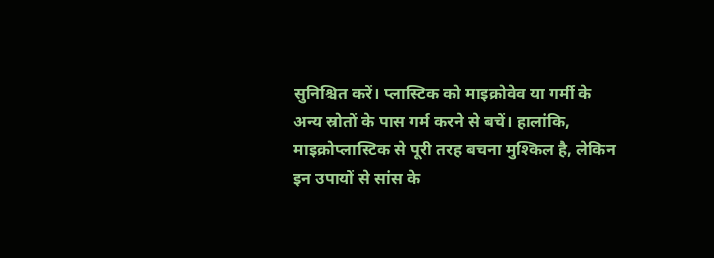सुनिश्चित करें। प्लास्टिक को माइक्रोवेव या गर्मी के अन्य स्रोतों के पास गर्म करने से बचें। हालांकि, माइक्रोप्लास्टिक से पूरी तरह बचना मुश्किल है, लेकिन इन उपायों से सांस के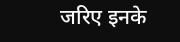जरिए इनके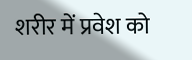शरीर में प्रवेश को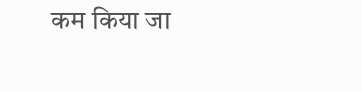कम किया जा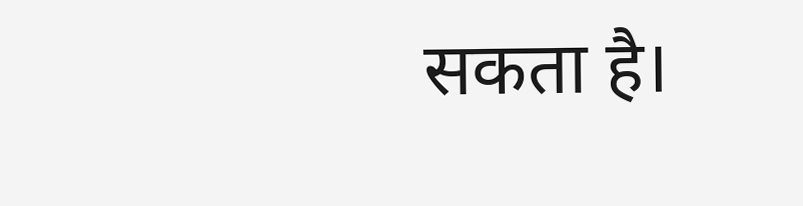सकता है।